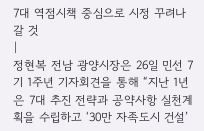7대 역점시책 중심으로 시정 꾸려나갈 것
|
정현복 전남 광양시장은 26일 민선 7기 1주년 기자회견을 통해 “지난 1년은 7대 추진 전략과 공약사항 실천계획을 수립하고 ‘30만 자족도시 건설’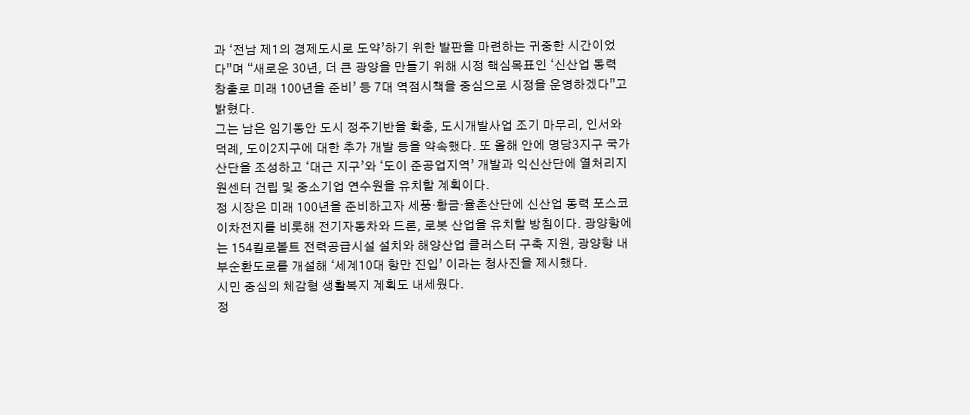과 ‘전남 제1의 경제도시로 도약’하기 위한 발판을 마련하는 귀중한 시간이었다”며 “새로운 30년, 더 큰 광양을 만들기 위해 시정 핵심목표인 ‘신산업 동력 창출로 미래 100년을 준비’ 등 7대 역점시책을 중심으로 시정을 운영하겠다”고 밝혔다.
그는 남은 임기동안 도시 정주기반을 확충, 도시개발사업 조기 마무리, 인서와 덕례, 도이2지구에 대한 추가 개발 등을 약속했다. 또 올해 안에 명당3지구 국가산단을 조성하고 ‘대근 지구’와 ‘도이 준공업지역’ 개발과 익신산단에 열처리지원센터 건립 및 중소기업 연수원을 유치할 계획이다.
정 시장은 미래 100년을 준비하고자 세풍·황금·율촌산단에 신산업 동력 포스코 이차전지를 비롯해 전기자동차와 드론, 로봇 산업을 유치할 방침이다. 광양항에는 154킬로볼트 전력공급시설 설치와 해양산업 클러스터 구축 지원, 광양항 내부순환도로를 개설해 ‘세계10대 항만 진입’ 이라는 청사진을 제시했다.
시민 중심의 체감형 생활복지 계획도 내세웠다.
정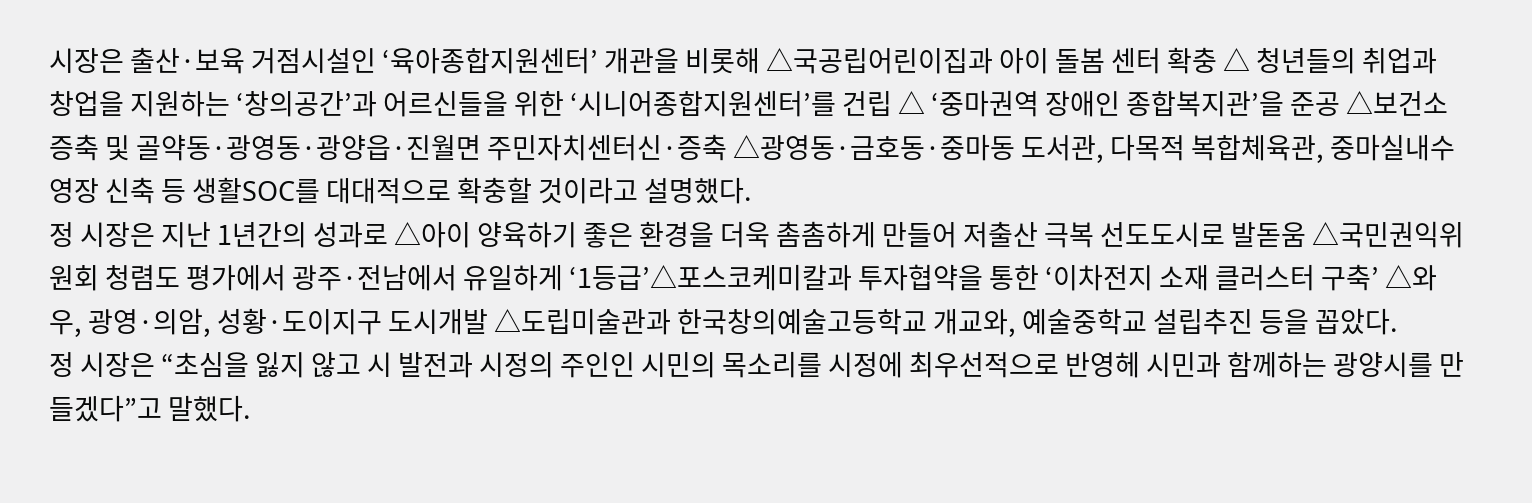시장은 출산·보육 거점시설인 ‘육아종합지원센터’ 개관을 비롯해 △국공립어린이집과 아이 돌봄 센터 확충 △ 청년들의 취업과 창업을 지원하는 ‘창의공간’과 어르신들을 위한 ‘시니어종합지원센터’를 건립 △ ‘중마권역 장애인 종합복지관’을 준공 △보건소 증축 및 골약동·광영동·광양읍·진월면 주민자치센터신·증축 △광영동·금호동·중마동 도서관, 다목적 복합체육관, 중마실내수영장 신축 등 생활SOC를 대대적으로 확충할 것이라고 설명했다.
정 시장은 지난 1년간의 성과로 △아이 양육하기 좋은 환경을 더욱 촘촘하게 만들어 저출산 극복 선도도시로 발돋움 △국민권익위원회 청렴도 평가에서 광주·전남에서 유일하게 ‘1등급’△포스코케미칼과 투자협약을 통한 ‘이차전지 소재 클러스터 구축’ △와우, 광영·의암, 성황·도이지구 도시개발 △도립미술관과 한국창의예술고등학교 개교와, 예술중학교 설립추진 등을 꼽았다.
정 시장은 “초심을 잃지 않고 시 발전과 시정의 주인인 시민의 목소리를 시정에 최우선적으로 반영헤 시민과 함께하는 광양시를 만들겠다”고 말했다.